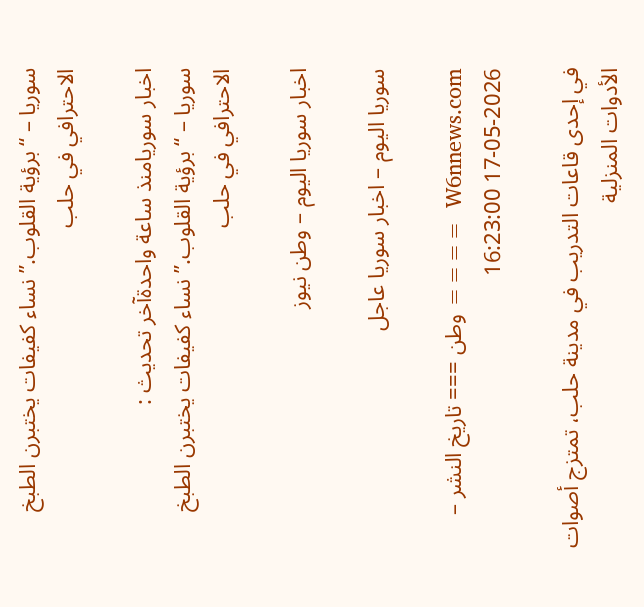سوريا – “برؤية القلوب.” نساء كفيفات يختبرن الطبخ الاحترافي في حلب

اخبار سوريامنذ ساعة واحدةآخر تحديث :
سوريا – “برؤية القلوب.” نساء كفيفات يختبرن الطبخ الاحترافي في حلب

اخبار سوريا اليوم – وطن نيوز

سوريا اليوم – اخبار سوريا عاجل

W6nnews.com  ==== وطن === تاريخ النشر – 2026-05-17 16:23:00

في إحدى قاعات التدريب في مدينة حلب، تمتزج أصوات الأدوات المنزلية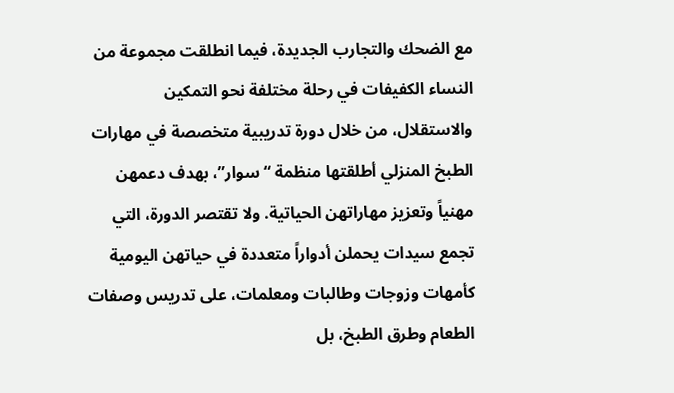مع الضحك والتجارب الجديدة، فيما انطلقت مجموعة من النساء الكفيفات في رحلة مختلفة نحو التمكين والاستقلال، من خلال دورة تدريبية متخصصة في مهارات الطبخ المنزلي أطلقتها منظمة “سوار”، بهدف دعمهن مهنياً وتعزيز مهاراتهن الحياتية. ولا تقتصر الدورة، التي تجمع سيدات يحملن أدواراً متعددة في حياتهن اليومية كأمهات وزوجات وطالبات ومعلمات، على تدريس وصفات الطعام وطرق الطبخ، بل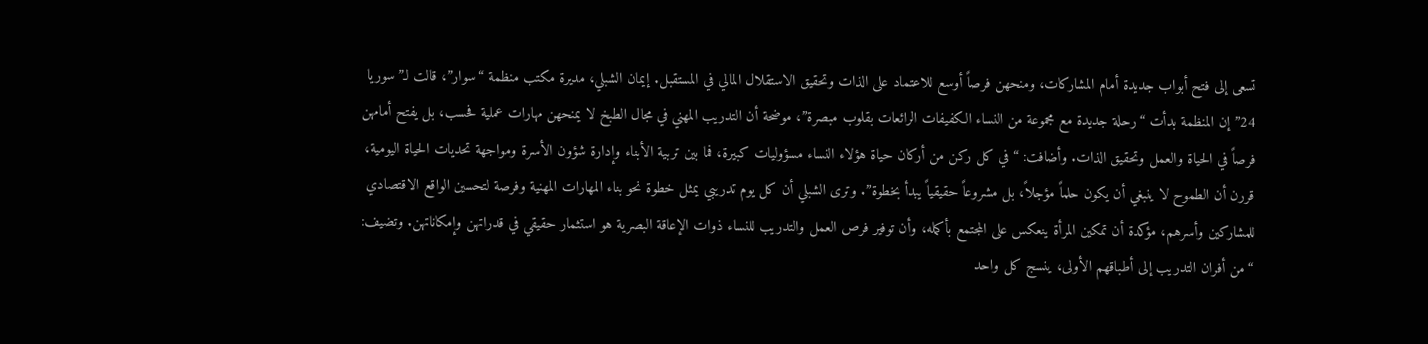تسعى إلى فتح أبواب جديدة أمام المشاركات، ومنحهن فرصاً أوسع للاعتماد على الذات وتحقيق الاستقلال المالي في المستقبل. إيمان الشبلي، مديرة مكتب منظمة “سوار”، قالت لـ”سوريا 24” إن المنظمة بدأت “رحلة جديدة مع مجموعة من النساء الكفيفات الرائعات بقلوب مبصرة”، موضحة أن التدريب المهني في مجال الطبخ لا يمنحهن مهارات عملية فحسب، بل يفتح أمامهن فرصاً في الحياة والعمل وتحقيق الذات. وأضافت: “في كل ركن من أركان حياة هؤلاء النساء مسؤوليات كبيرة، فما بين تربية الأبناء وإدارة شؤون الأسرة ومواجهة تحديات الحياة اليومية، قررن أن الطموح لا ينبغي أن يكون حلماً مؤجلاً، بل مشروعاً حقيقياً يبدأ بخطوة”. وترى الشبلي أن كل يوم تدريبي يمثل خطوة نحو بناء المهارات المهنية وفرصة لتحسين الواقع الاقتصادي للمشاركين وأسرهم، مؤكدة أن تمكين المرأة ينعكس على المجتمع بأكمله، وأن توفير فرص العمل والتدريب للنساء ذوات الإعاقة البصرية هو استثمار حقيقي في قدراتهن وإمكاناتهن. وتضيف: “من أفران التدريب إلى أطباقهم الأولى، ينسج كل واحد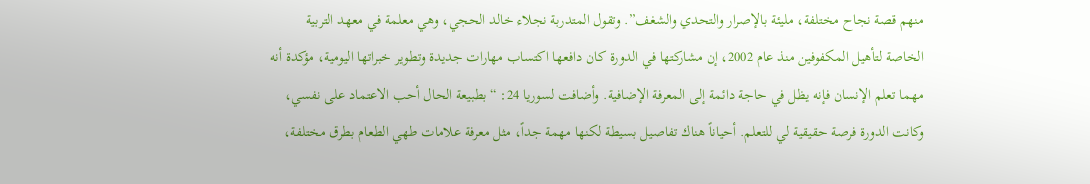منهم قصة نجاح مختلفة، مليئة بالإصرار والتحدي والشغف”. وتقول المتدربة نجلاء خالد الحجي، وهي معلمة في معهد التربية الخاصة لتأهيل المكفوفين منذ عام 2002، إن مشاركتها في الدورة كان دافعها اكتساب مهارات جديدة وتطوير خبراتها اليومية، مؤكدة أنه مهما تعلم الإنسان فإنه يظل في حاجة دائمة إلى المعرفة الإضافية. وأضافت لسوريا 24: “بطبيعة الحال أحب الاعتماد على نفسي، وكانت الدورة فرصة حقيقية لي للتعلم. أحياناً هناك تفاصيل بسيطة لكنها مهمة جداً، مثل معرفة علامات طهي الطعام بطرق مختلفة،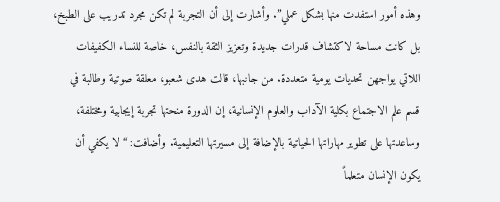وهذه أمور استفدت منها بشكل عملي”. وأشارت إلى أن التجربة لم تكن مجرد تدريب على الطبخ، بل كانت مساحة لاكتشاف قدرات جديدة وتعزيز الثقة بالنفس، خاصة للنساء الكفيفات اللاتي يواجهن تحديات يومية متعددة. من جانبها، قالت هدى شعبو، معلقة صوتية وطالبة في قسم علم الاجتماع بكلية الآداب والعلوم الإنسانية، إن الدورة منحتها تجربة إيجابية ومختلفة، وساعدتها على تطوير مهاراتها الحياتية بالإضافة إلى مسيرتها التعليمية. وأضافت: “لا يكفي أن يكون الإنسان متعلماً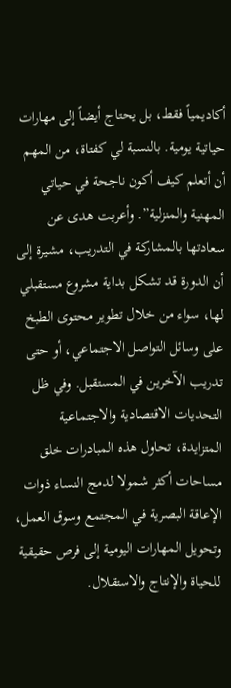أكاديمياً فقط، بل يحتاج أيضاً إلى مهارات حياتية يومية. بالنسبة لي كفتاة، من المهم أن أتعلم كيف أكون ناجحة في حياتي المهنية والمنزلية”. وأعربت هدى عن سعادتها بالمشاركة في التدريب، مشيرة إلى أن الدورة قد تشكل بداية مشروع مستقبلي لها، سواء من خلال تطوير محتوى الطبخ على وسائل التواصل الاجتماعي، أو حتى تدريب الآخرين في المستقبل. وفي ظل التحديات الاقتصادية والاجتماعية المتزايدة، تحاول هذه المبادرات خلق مساحات أكثر شمولا لدمج النساء ذوات الإعاقة البصرية في المجتمع وسوق العمل، وتحويل المهارات اليومية إلى فرص حقيقية للحياة والإنتاج والاستقلال.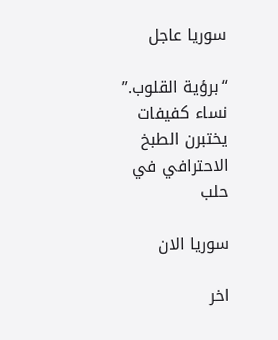سوريا عاجل

“برؤية القلوب.” نساء كفيفات يختبرن الطبخ الاحترافي في حلب

سوريا الان

اخر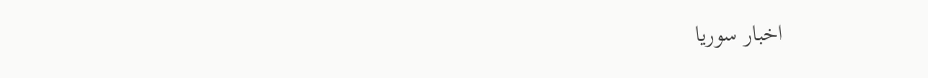اخبار سوريا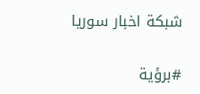شبكة اخبار سوريا

#برؤية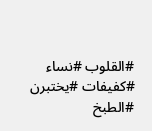#القلوب #نساء #كفيفات #يختبرن #الطبخ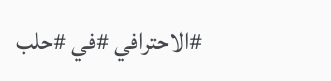#الاحترافي #في #حلب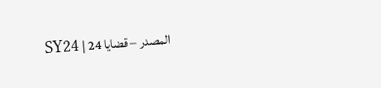المصدر – قضايا 24 | SY24